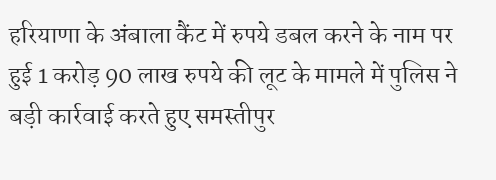हरियाणा के अंबाला कैंट में रुपये डबल करने के नाम पर हुई 1 करोड़ 90 लाख रुपये की लूट के मामले में पुलिस ने बड़ी कार्रवाई करते हुए समस्तीपुर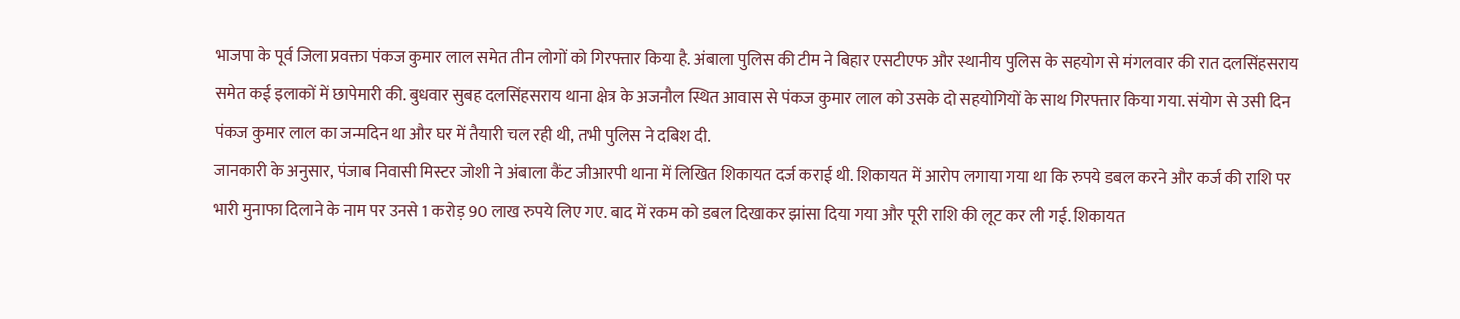भाजपा के पूर्व जिला प्रवक्ता पंकज कुमार लाल समेत तीन लोगों को गिरफ्तार किया है. अंबाला पुलिस की टीम ने बिहार एसटीएफ और स्थानीय पुलिस के सहयोग से मंगलवार की रात दलसिंहसराय समेत कई इलाकों में छापेमारी की. बुधवार सुबह दलसिंहसराय थाना क्षेत्र के अजनौल स्थित आवास से पंकज कुमार लाल को उसके दो सहयोगियों के साथ गिरफ्तार किया गया. संयोग से उसी दिन पंकज कुमार लाल का जन्मदिन था और घर में तैयारी चल रही थी, तभी पुलिस ने दबिश दी.
जानकारी के अनुसार, पंजाब निवासी मिस्टर जोशी ने अंबाला कैंट जीआरपी थाना में लिखित शिकायत दर्ज कराई थी. शिकायत में आरोप लगाया गया था कि रुपये डबल करने और कर्ज की राशि पर भारी मुनाफा दिलाने के नाम पर उनसे 1 करोड़ 90 लाख रुपये लिए गए. बाद में रकम को डबल दिखाकर झांसा दिया गया और पूरी राशि की लूट कर ली गई. शिकायत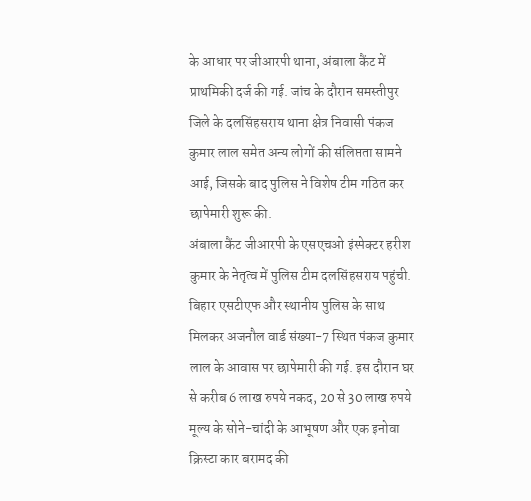के आधार पर जीआरपी थाना, अंबाला कैंट में प्राथमिकी दर्ज की गई. जांच के दौरान समस्तीपुर जिले के दलसिंहसराय थाना क्षेत्र निवासी पंकज कुमार लाल समेत अन्य लोगों की संलिप्तता सामने आई, जिसके बाद पुलिस ने विशेष टीम गठित कर छापेमारी शुरू की.
अंबाला कैंट जीआरपी के एसएचओ इंस्पेक्टर हरीश कुमार के नेतृत्व में पुलिस टीम दलसिंहसराय पहुंची. बिहार एसटीएफ और स्थानीय पुलिस के साथ मिलकर अजनौल वार्ड संख्या-7 स्थित पंकज कुमार लाल के आवास पर छापेमारी की गई. इस दौरान घर से करीब 6 लाख रुपये नकद, 20 से 30 लाख रुपये मूल्य के सोने-चांदी के आभूषण और एक इनोवा क्रिस्टा कार बरामद की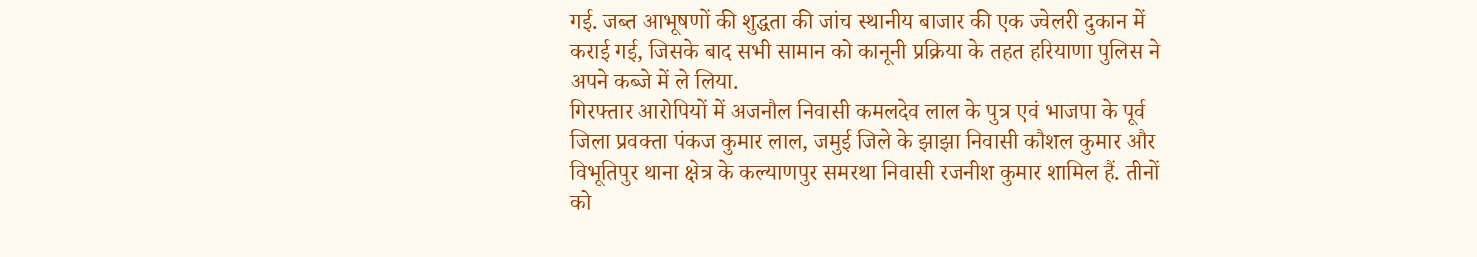गई. जब्त आभूषणों की शुद्धता की जांच स्थानीय बाजार की एक ज्वेलरी दुकान में कराई गई, जिसके बाद सभी सामान को कानूनी प्रक्रिया के तहत हरियाणा पुलिस ने अपने कब्जे में ले लिया.
गिरफ्तार आरोपियों में अजनौल निवासी कमलदेव लाल के पुत्र एवं भाजपा के पूर्व जिला प्रवक्ता पंकज कुमार लाल, जमुई जिले के झाझा निवासी कौशल कुमार और विभूतिपुर थाना क्षेत्र के कल्याणपुर समरथा निवासी रजनीश कुमार शामिल हैं. तीनों को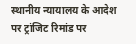स्थानीय न्यायालय के आदेश पर ट्रांजिट रिमांड पर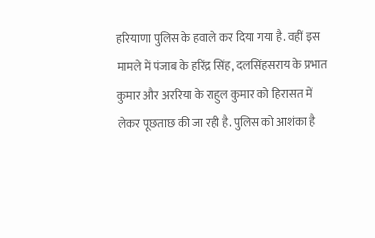हरियाणा पुलिस के हवाले कर दिया गया है. वहीं इस मामले में पंजाब के हरिंद्र सिंह, दलसिंहसराय के प्रभात कुमार और अररिया के राहुल कुमार को हिरासत में लेकर पूछताछ की जा रही है. पुलिस को आशंका है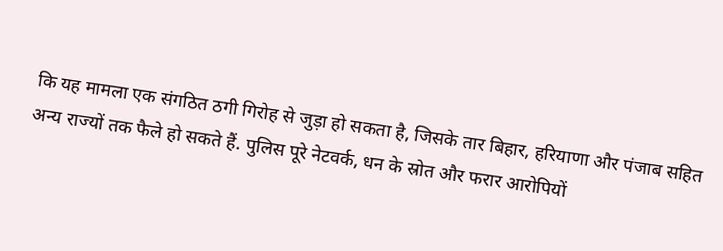कि यह मामला एक संगठित ठगी गिरोह से जुड़ा हो सकता है, जिसके तार बिहार, हरियाणा और पंजाब सहित अन्य राज्यों तक फैले हो सकते हैं. पुलिस पूरे नेटवर्क, धन के स्रोत और फरार आरोपियों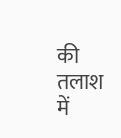की तलाश में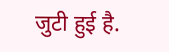जुटी हुई है.